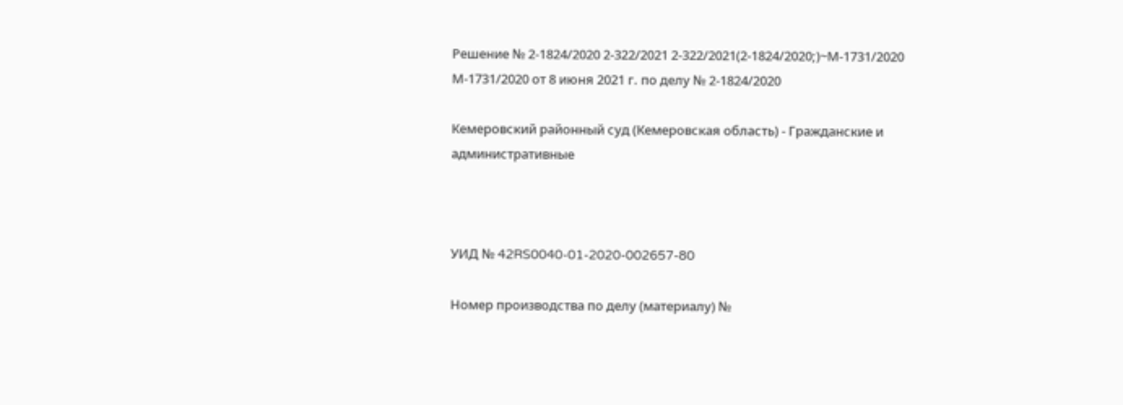Решение № 2-1824/2020 2-322/2021 2-322/2021(2-1824/2020;)~М-1731/2020 М-1731/2020 от 8 июня 2021 г. по делу № 2-1824/2020

Кемеровский районный суд (Кемеровская область) - Гражданские и административные



УИД № 42RS0040-01-2020-002657-80

Номер производства по делу (материалу) №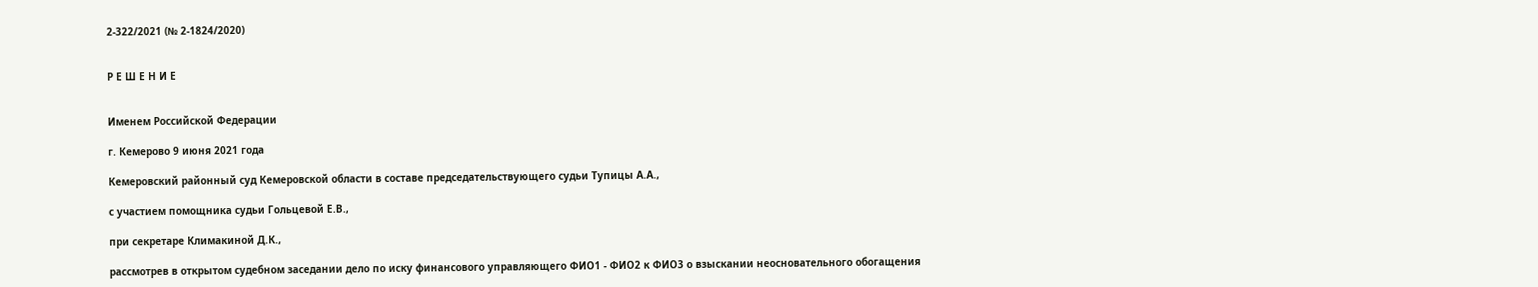2-322/2021 (№ 2-1824/2020)


Р Е Ш Е Н И Е


Именем Российской Федерации

г. Кемерово 9 июня 2021 года

Кемеровский районный суд Кемеровской области в составе председательствующего судьи Тупицы А.А.,

с участием помощника судьи Гольцевой Е.В.,

при секретаре Климакиной Д.К.,

рассмотрев в открытом судебном заседании дело по иску финансового управляющего ФИО1 - ФИО2 к ФИО3 о взыскании неосновательного обогащения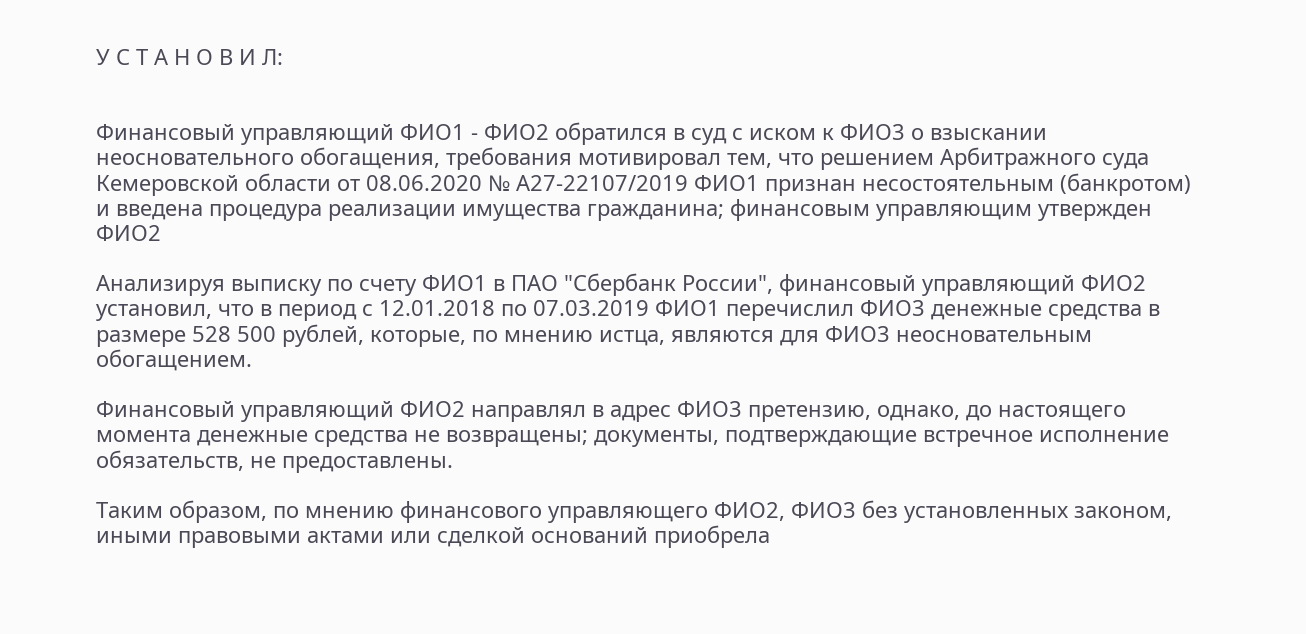У С Т А Н О В И Л:


Финансовый управляющий ФИО1 - ФИО2 обратился в суд с иском к ФИО3 о взыскании неосновательного обогащения, требования мотивировал тем, что решением Арбитражного суда Кемеровской области от 08.06.2020 № А27-22107/2019 ФИО1 признан несостоятельным (банкротом) и введена процедура реализации имущества гражданина; финансовым управляющим утвержден ФИО2

Анализируя выписку по счету ФИО1 в ПАО "Сбербанк России", финансовый управляющий ФИО2 установил, что в период с 12.01.2018 по 07.03.2019 ФИО1 перечислил ФИО3 денежные средства в размере 528 500 рублей, которые, по мнению истца, являются для ФИО3 неосновательным обогащением.

Финансовый управляющий ФИО2 направлял в адрес ФИО3 претензию, однако, до настоящего момента денежные средства не возвращены; документы, подтверждающие встречное исполнение обязательств, не предоставлены.

Таким образом, по мнению финансового управляющего ФИО2, ФИО3 без установленных законом, иными правовыми актами или сделкой оснований приобрела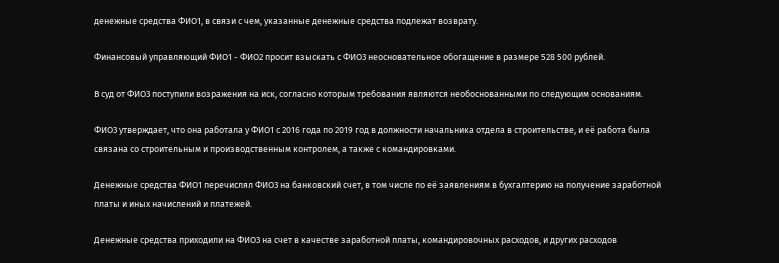денежные средства ФИО1, в связи с чем, указанные денежные средства подлежат возврату.

Финансовый управляющий ФИО1 - ФИО2 просит взыскать с ФИО3 неосновательное обогащение в размере 528 500 рублей.

В суд от ФИО3 поступили возражения на иск, согласно которым требования являются необоснованными по следующим основаниям.

ФИО3 утверждает, что она работала у ФИО1 с 2016 года по 2019 год в должности начальника отдела в строительстве, и её работа была связана со строительным и производственным контролем, а также с командировками.

Денежные средства ФИО1 перечислял ФИО3 на банковский счет, в том числе по её заявлениям в бухгалтерию на получение заработной платы и иных начислений и платежей.

Денежные средства приходили на ФИО3 на счет в качестве заработной платы, командировочных расходов, и других расходов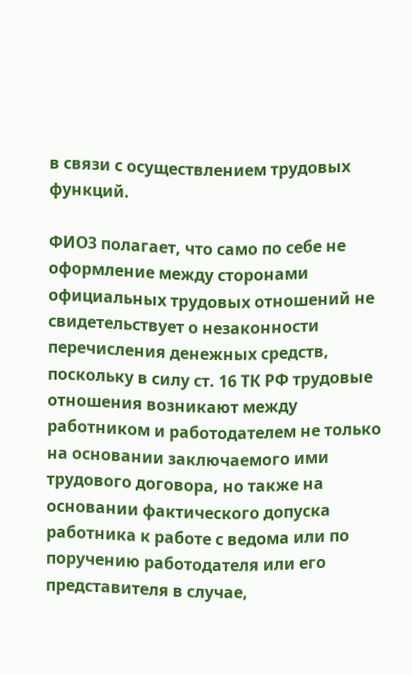в связи с осуществлением трудовых функций.

ФИО3 полагает, что само по себе не оформление между сторонами официальных трудовых отношений не свидетельствует о незаконности перечисления денежных средств, поскольку в силу ст. 16 ТК РФ трудовые отношения возникают между работником и работодателем не только на основании заключаемого ими трудового договора, но также на основании фактического допуска работника к работе с ведома или по поручению работодателя или его представителя в случае,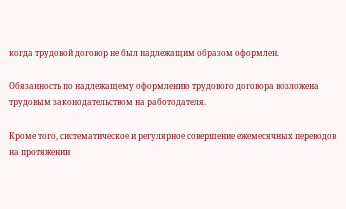когда трудовой договор не был надлежащим образом оформлен.

Обязанность по надлежащему оформлению трудового договора возложена трудовым законодательством на работодателя.

Кроме того, систематическое и регулярное совершение ежемесячных переводов на протяжении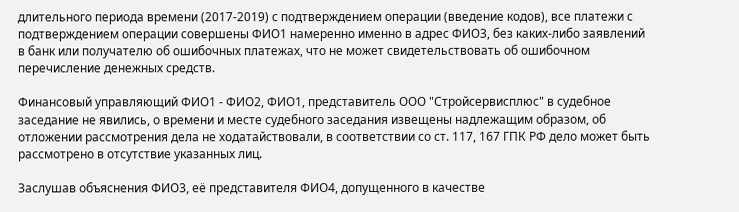длительного периода времени (2017-2019) с подтверждением операции (введение кодов), все платежи с подтверждением операции совершены ФИО1 намеренно именно в адрес ФИО3, без каких-либо заявлений в банк или получателю об ошибочных платежах, что не может свидетельствовать об ошибочном перечисление денежных средств.

Финансовый управляющий ФИО1 - ФИО2, ФИО1, представитель ООО "Стройсервисплюс" в судебное заседание не явились, о времени и месте судебного заседания извещены надлежащим образом, об отложении рассмотрения дела не ходатайствовали, в соответствии со ст. 117, 167 ГПК РФ дело может быть рассмотрено в отсутствие указанных лиц.

Заслушав объяснения ФИО3, её представителя ФИО4, допущенного в качестве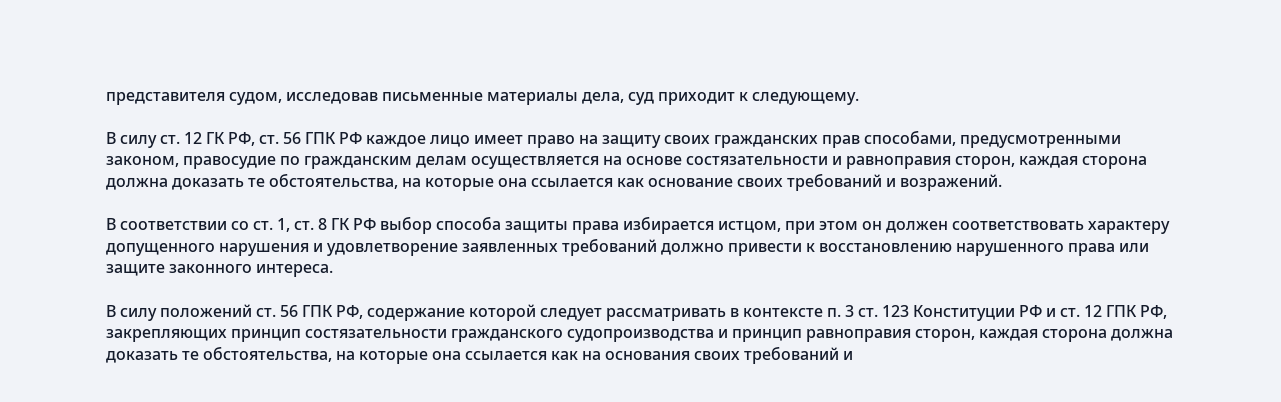представителя судом, исследовав письменные материалы дела, суд приходит к следующему.

В силу ст. 12 ГК РФ, ст. 56 ГПК РФ каждое лицо имеет право на защиту своих гражданских прав способами, предусмотренными законом, правосудие по гражданским делам осуществляется на основе состязательности и равноправия сторон, каждая сторона должна доказать те обстоятельства, на которые она ссылается как основание своих требований и возражений.

В соответствии со ст. 1, ст. 8 ГК РФ выбор способа защиты права избирается истцом, при этом он должен соответствовать характеру допущенного нарушения и удовлетворение заявленных требований должно привести к восстановлению нарушенного права или защите законного интереса.

В силу положений ст. 56 ГПК РФ, содержание которой следует рассматривать в контексте п. 3 ст. 123 Конституции РФ и ст. 12 ГПК РФ, закрепляющих принцип состязательности гражданского судопроизводства и принцип равноправия сторон, каждая сторона должна доказать те обстоятельства, на которые она ссылается как на основания своих требований и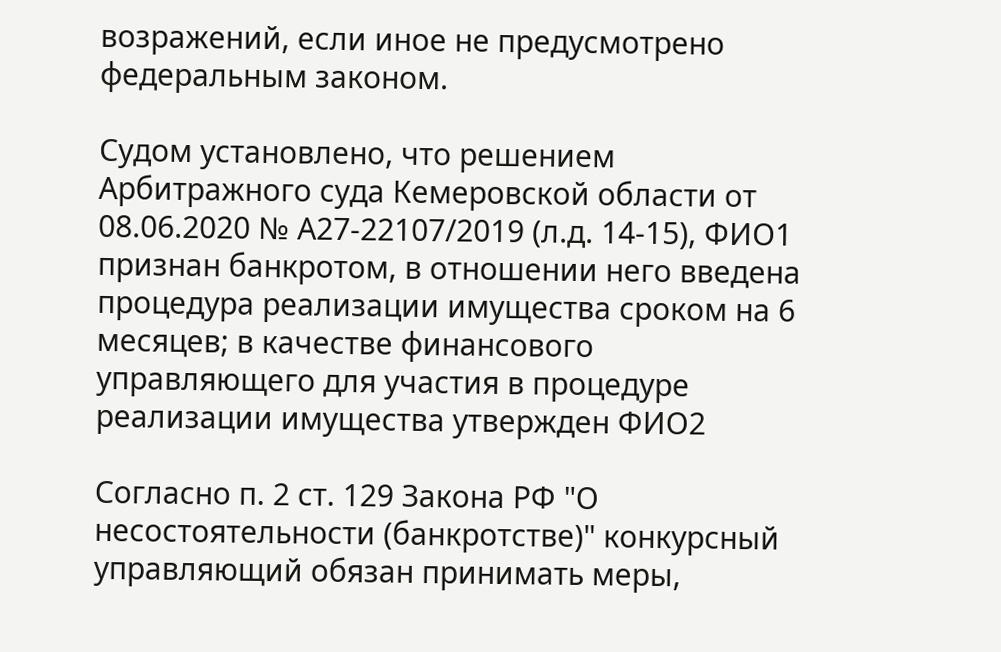возражений, если иное не предусмотрено федеральным законом.

Судом установлено, что решением Арбитражного суда Кемеровской области от 08.06.2020 № А27-22107/2019 (л.д. 14-15), ФИО1 признан банкротом, в отношении него введена процедура реализации имущества сроком на 6 месяцев; в качестве финансового управляющего для участия в процедуре реализации имущества утвержден ФИО2

Согласно п. 2 ст. 129 Закона РФ "О несостоятельности (банкротстве)" конкурсный управляющий обязан принимать меры,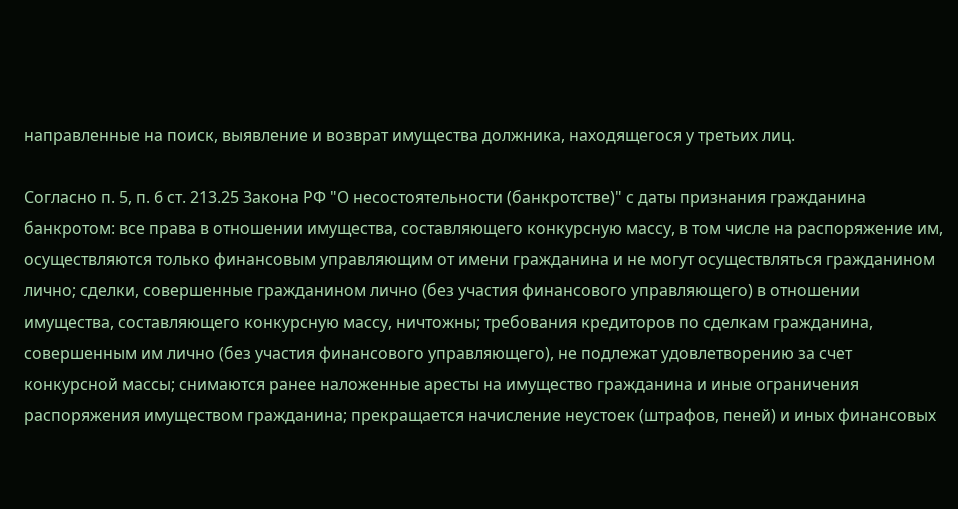направленные на поиск, выявление и возврат имущества должника, находящегося у третьих лиц.

Согласно п. 5, п. 6 ст. 213.25 Закона РФ "О несостоятельности (банкротстве)" с даты признания гражданина банкротом: все права в отношении имущества, составляющего конкурсную массу, в том числе на распоряжение им, осуществляются только финансовым управляющим от имени гражданина и не могут осуществляться гражданином лично; сделки, совершенные гражданином лично (без участия финансового управляющего) в отношении имущества, составляющего конкурсную массу, ничтожны; требования кредиторов по сделкам гражданина, совершенным им лично (без участия финансового управляющего), не подлежат удовлетворению за счет конкурсной массы; снимаются ранее наложенные аресты на имущество гражданина и иные ограничения распоряжения имуществом гражданина; прекращается начисление неустоек (штрафов, пеней) и иных финансовых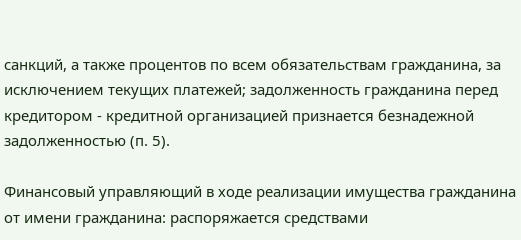санкций, а также процентов по всем обязательствам гражданина, за исключением текущих платежей; задолженность гражданина перед кредитором - кредитной организацией признается безнадежной задолженностью (п. 5).

Финансовый управляющий в ходе реализации имущества гражданина от имени гражданина: распоряжается средствами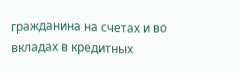гражданина на счетах и во вкладах в кредитных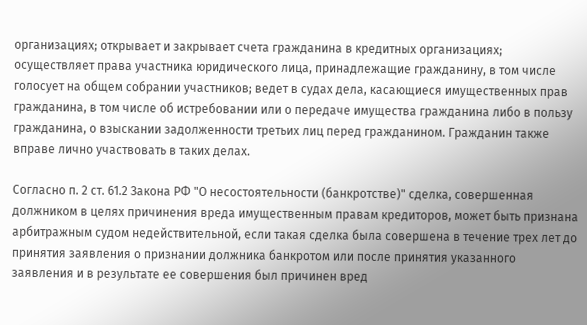организациях; открывает и закрывает счета гражданина в кредитных организациях; осуществляет права участника юридического лица, принадлежащие гражданину, в том числе голосует на общем собрании участников; ведет в судах дела, касающиеся имущественных прав гражданина, в том числе об истребовании или о передаче имущества гражданина либо в пользу гражданина, о взыскании задолженности третьих лиц перед гражданином. Гражданин также вправе лично участвовать в таких делах.

Согласно п. 2 ст. 61.2 Закона РФ "О несостоятельности (банкротстве)" сделка, совершенная должником в целях причинения вреда имущественным правам кредиторов, может быть признана арбитражным судом недействительной, если такая сделка была совершена в течение трех лет до принятия заявления о признании должника банкротом или после принятия указанного заявления и в результате ее совершения был причинен вред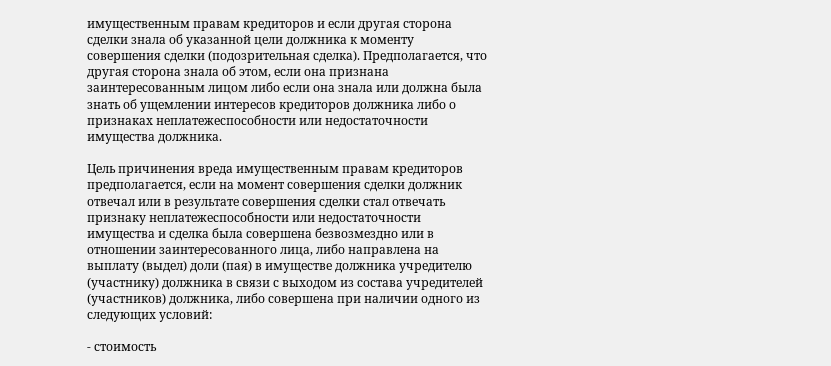имущественным правам кредиторов и если другая сторона сделки знала об указанной цели должника к моменту совершения сделки (подозрительная сделка). Предполагается, что другая сторона знала об этом, если она признана заинтересованным лицом либо если она знала или должна была знать об ущемлении интересов кредиторов должника либо о признаках неплатежеспособности или недостаточности имущества должника.

Цель причинения вреда имущественным правам кредиторов предполагается, если на момент совершения сделки должник отвечал или в результате совершения сделки стал отвечать признаку неплатежеспособности или недостаточности имущества и сделка была совершена безвозмездно или в отношении заинтересованного лица, либо направлена на выплату (выдел) доли (пая) в имуществе должника учредителю (участнику) должника в связи с выходом из состава учредителей (участников) должника, либо совершена при наличии одного из следующих условий:

- стоимость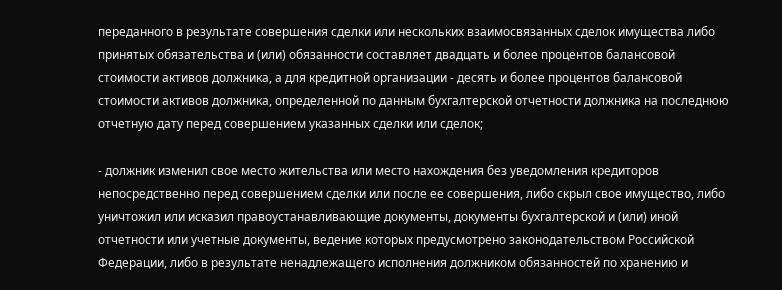переданного в результате совершения сделки или нескольких взаимосвязанных сделок имущества либо принятых обязательства и (или) обязанности составляет двадцать и более процентов балансовой стоимости активов должника, а для кредитной организации - десять и более процентов балансовой стоимости активов должника, определенной по данным бухгалтерской отчетности должника на последнюю отчетную дату перед совершением указанных сделки или сделок;

- должник изменил свое место жительства или место нахождения без уведомления кредиторов непосредственно перед совершением сделки или после ее совершения, либо скрыл свое имущество, либо уничтожил или исказил правоустанавливающие документы, документы бухгалтерской и (или) иной отчетности или учетные документы, ведение которых предусмотрено законодательством Российской Федерации, либо в результате ненадлежащего исполнения должником обязанностей по хранению и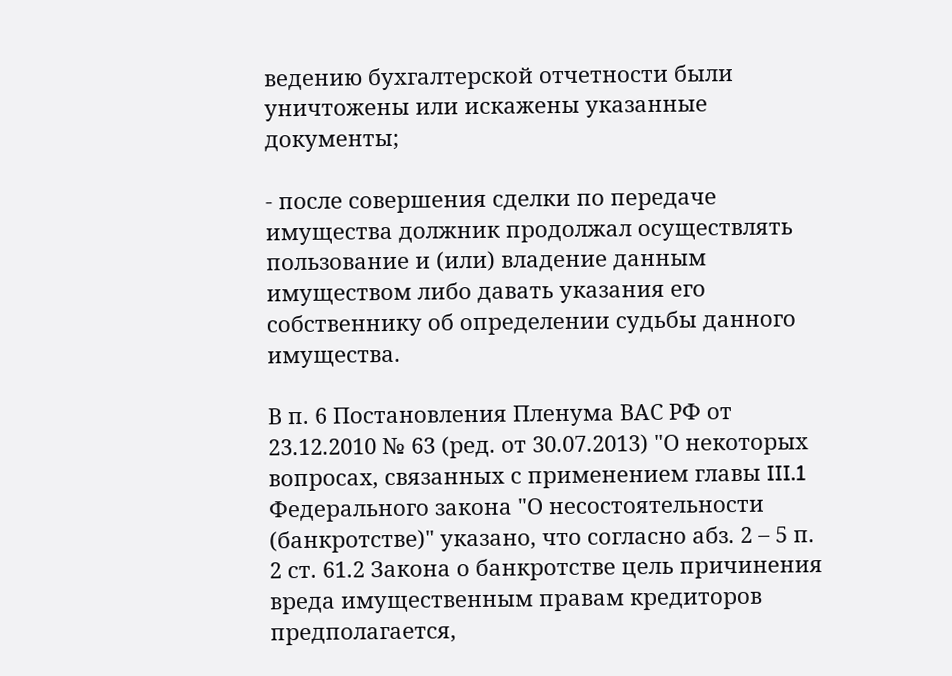ведению бухгалтерской отчетности были уничтожены или искажены указанные документы;

- после совершения сделки по передаче имущества должник продолжал осуществлять пользование и (или) владение данным имуществом либо давать указания его собственнику об определении судьбы данного имущества.

В п. 6 Постановления Пленума ВАС РФ от 23.12.2010 № 63 (ред. от 30.07.2013) "О некоторых вопросах, связанных с применением главы III.1 Федерального закона "О несостоятельности (банкротстве)" указано, что согласно абз. 2 – 5 п. 2 ст. 61.2 Закона о банкротстве цель причинения вреда имущественным правам кредиторов предполагается,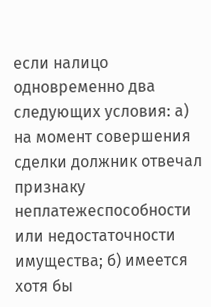если налицо одновременно два следующих условия: а) на момент совершения сделки должник отвечал признаку неплатежеспособности или недостаточности имущества; б) имеется хотя бы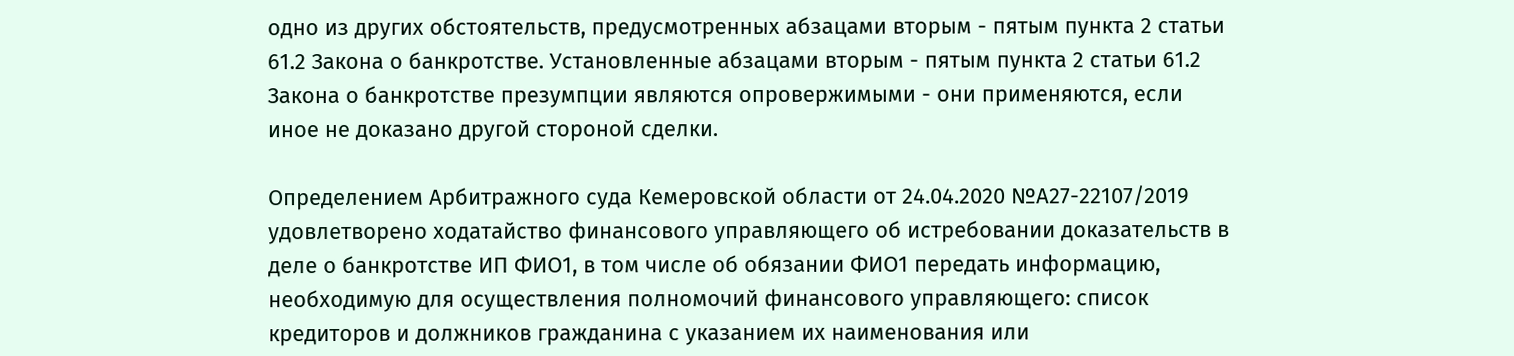одно из других обстоятельств, предусмотренных абзацами вторым - пятым пункта 2 статьи 61.2 Закона о банкротстве. Установленные абзацами вторым - пятым пункта 2 статьи 61.2 Закона о банкротстве презумпции являются опровержимыми - они применяются, если иное не доказано другой стороной сделки.

Определением Арбитражного суда Кемеровской области от 24.04.2020 №А27-22107/2019 удовлетворено ходатайство финансового управляющего об истребовании доказательств в деле о банкротстве ИП ФИО1, в том числе об обязании ФИО1 передать информацию, необходимую для осуществления полномочий финансового управляющего: список кредиторов и должников гражданина с указанием их наименования или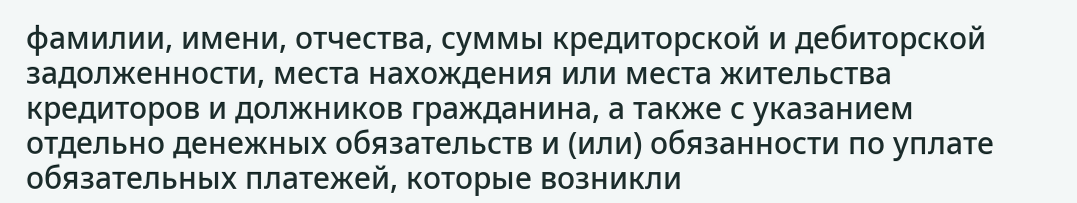фамилии, имени, отчества, суммы кредиторской и дебиторской задолженности, места нахождения или места жительства кредиторов и должников гражданина, а также с указанием отдельно денежных обязательств и (или) обязанности по уплате обязательных платежей, которые возникли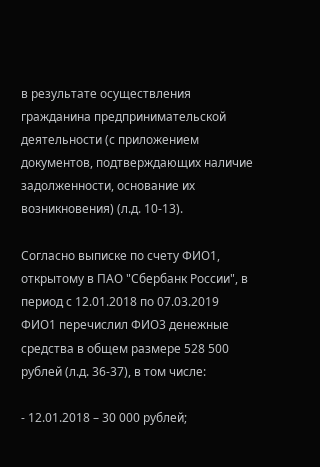в результате осуществления гражданина предпринимательской деятельности (с приложением документов, подтверждающих наличие задолженности, основание их возникновения) (л.д. 10-13).

Согласно выписке по счету ФИО1, открытому в ПАО "Сбербанк России", в период с 12.01.2018 по 07.03.2019 ФИО1 перечислил ФИО3 денежные средства в общем размере 528 500 рублей (л.д. 36-37), в том числе:

- 12.01.2018 – 30 000 рублей;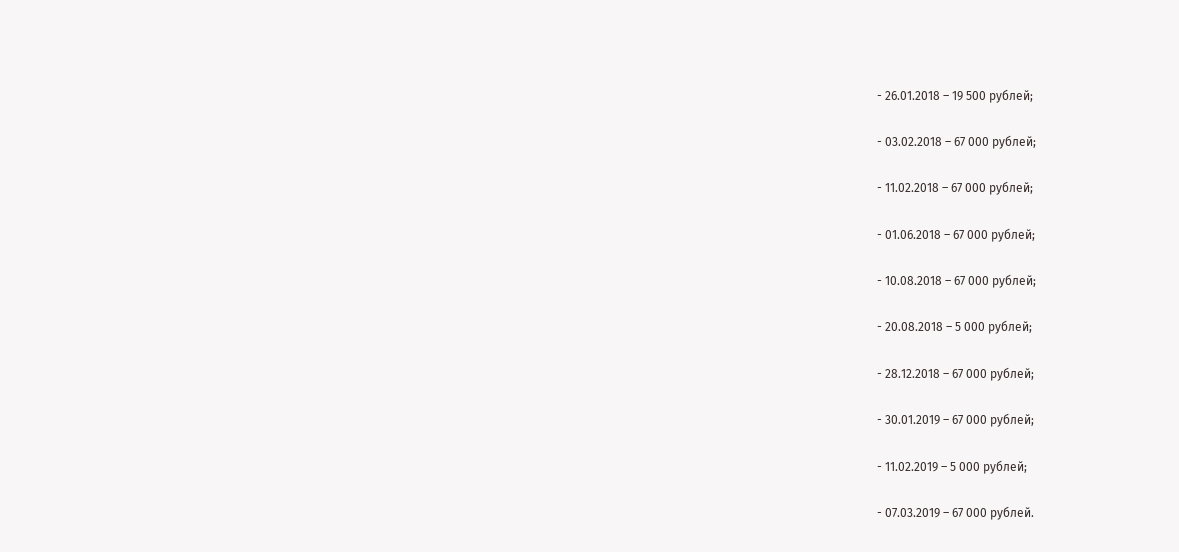- 26.01.2018 – 19 500 рублей;

- 03.02.2018 – 67 000 рублей;

- 11.02.2018 – 67 000 рублей;

- 01.06.2018 – 67 000 рублей;

- 10.08.2018 – 67 000 рублей;

- 20.08.2018 – 5 000 рублей;

- 28.12.2018 – 67 000 рублей;

- 30.01.2019 – 67 000 рублей;

- 11.02.2019 – 5 000 рублей;

- 07.03.2019 – 67 000 рублей.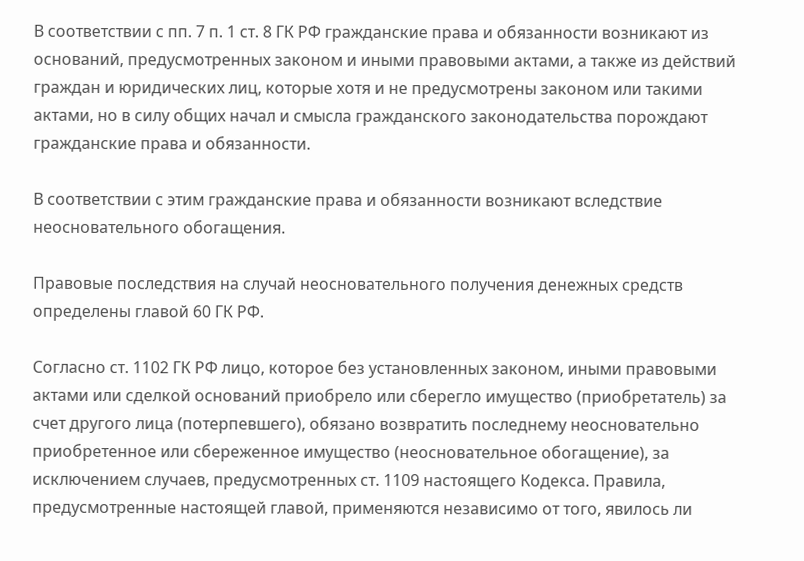В соответствии с пп. 7 п. 1 ст. 8 ГК РФ гражданские права и обязанности возникают из оснований, предусмотренных законом и иными правовыми актами, а также из действий граждан и юридических лиц, которые хотя и не предусмотрены законом или такими актами, но в силу общих начал и смысла гражданского законодательства порождают гражданские права и обязанности.

В соответствии с этим гражданские права и обязанности возникают вследствие неосновательного обогащения.

Правовые последствия на случай неосновательного получения денежных средств определены главой 60 ГК РФ.

Согласно ст. 1102 ГК РФ лицо, которое без установленных законом, иными правовыми актами или сделкой оснований приобрело или сберегло имущество (приобретатель) за счет другого лица (потерпевшего), обязано возвратить последнему неосновательно приобретенное или сбереженное имущество (неосновательное обогащение), за исключением случаев, предусмотренных ст. 1109 настоящего Кодекса. Правила, предусмотренные настоящей главой, применяются независимо от того, явилось ли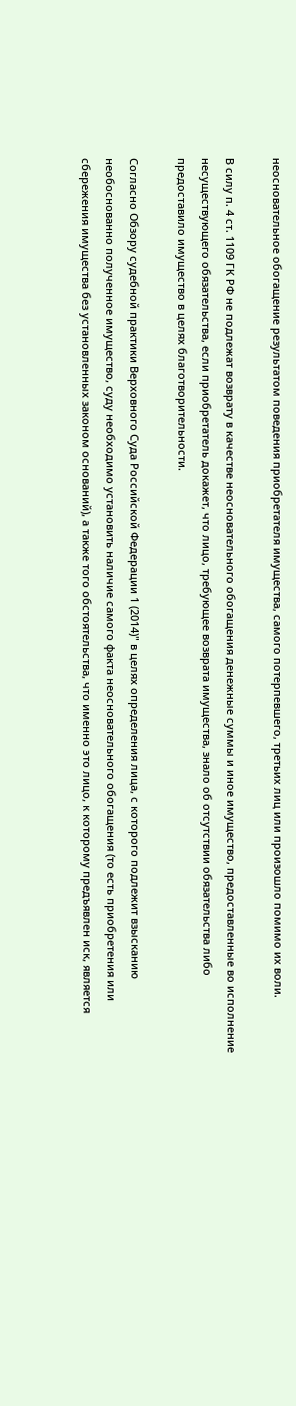неосновательное обогащение результатом поведения приобретателя имущества, самого потерпевшего, третьих лиц или произошло помимо их воли.

В силу п. 4 ст. 1109 ГК РФ не подлежат возврату в качестве неосновательного обогащения денежные суммы и иное имущество, предоставленные во исполнение несуществующего обязательства, если приобретатель докажет, что лицо, требующее возврата имущества, знало об отсутствии обязательства либо предоставило имущество в целях благотворительности.

Согласно Обзору судебной практики Верховного Суда Российской Федерации 1 (2014)" в целях определения лица, с которого подлежит взысканию необоснованно полученное имущество, суду необходимо установить наличие самого факта неосновательного обогащения (то есть приобретения или сбережения имущества без установленных законом оснований), а также того обстоятельства, что именно это лицо, к которому предъявлен иск, является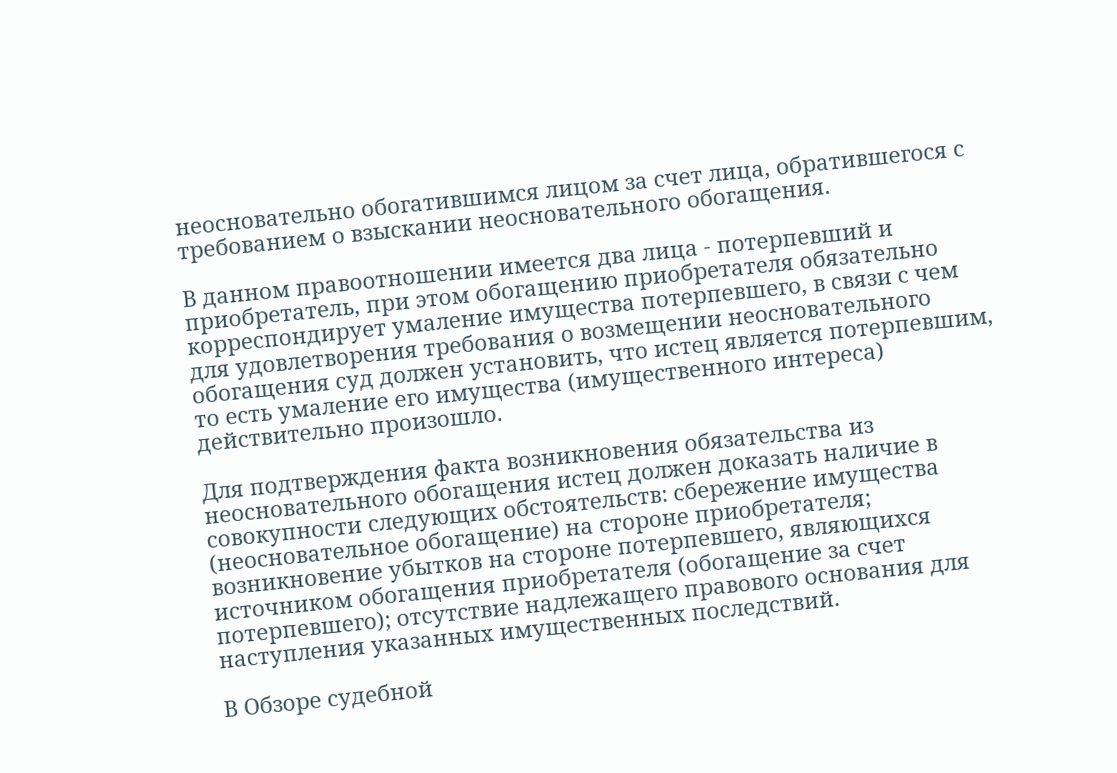неосновательно обогатившимся лицом за счет лица, обратившегося с требованием о взыскании неосновательного обогащения.

В данном правоотношении имеется два лица - потерпевший и приобретатель, при этом обогащению приобретателя обязательно корреспондирует умаление имущества потерпевшего, в связи с чем для удовлетворения требования о возмещении неосновательного обогащения суд должен установить, что истец является потерпевшим, то есть умаление его имущества (имущественного интереса) действительно произошло.

Для подтверждения факта возникновения обязательства из неосновательного обогащения истец должен доказать наличие в совокупности следующих обстоятельств: сбережение имущества (неосновательное обогащение) на стороне приобретателя; возникновение убытков на стороне потерпевшего, являющихся источником обогащения приобретателя (обогащение за счет потерпевшего); отсутствие надлежащего правового основания для наступления указанных имущественных последствий.

В Обзоре судебной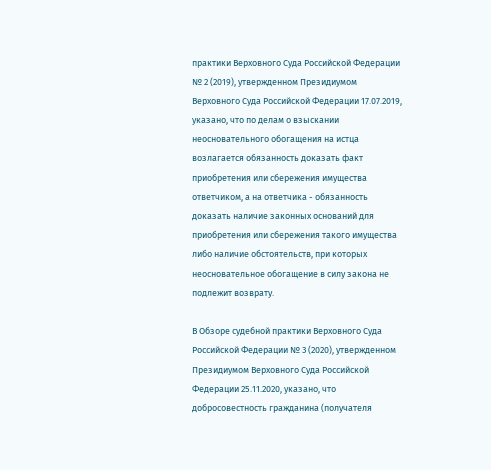практики Верховного Суда Российской Федерации № 2 (2019), утвержденном Президиумом Верховного Суда Российской Федерации 17.07.2019, указано, что по делам о взыскании неосновательного обогащения на истца возлагается обязанность доказать факт приобретения или сбережения имущества ответчиком, а на ответчика - обязанность доказать наличие законных оснований для приобретения или сбережения такого имущества либо наличие обстоятельств, при которых неосновательное обогащение в силу закона не подлежит возврату.

В Обзоре судебной практики Верховного Суда Российской Федерации № 3 (2020), утвержденном Президиумом Верховного Суда Российской Федерации 25.11.2020, указано, что добросовестность гражданина (получателя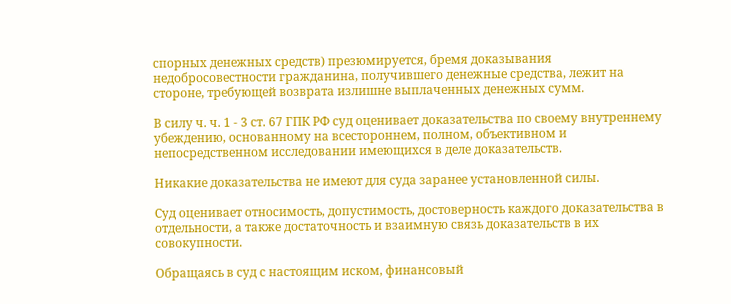спорных денежных средств) презюмируется, бремя доказывания недобросовестности гражданина, получившего денежные средства, лежит на стороне, требующей возврата излишне выплаченных денежных сумм.

В силу ч. ч. 1 - 3 ст. 67 ГПК РФ суд оценивает доказательства по своему внутреннему убеждению, основанному на всестороннем, полном, объективном и непосредственном исследовании имеющихся в деле доказательств.

Никакие доказательства не имеют для суда заранее установленной силы.

Суд оценивает относимость, допустимость, достоверность каждого доказательства в отдельности, а также достаточность и взаимную связь доказательств в их совокупности.

Обращаясь в суд с настоящим иском, финансовый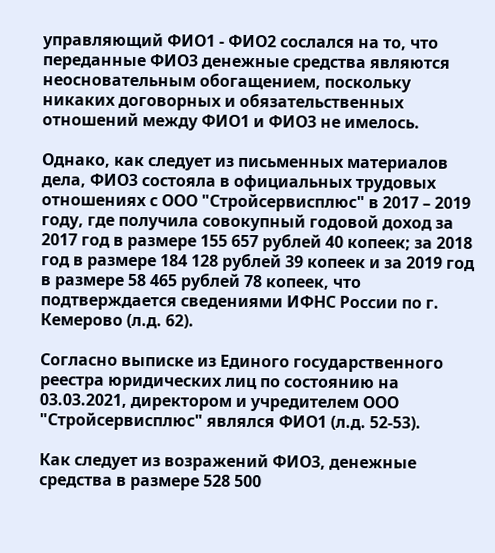управляющий ФИО1 - ФИО2 сослался на то, что переданные ФИО3 денежные средства являются неосновательным обогащением, поскольку никаких договорных и обязательственных отношений между ФИО1 и ФИО3 не имелось.

Однако, как следует из письменных материалов дела, ФИО3 состояла в официальных трудовых отношениях с ООО "Стройсервисплюс" в 2017 – 2019 году, где получила совокупный годовой доход за 2017 год в размере 155 657 рублей 40 копеек; за 2018 год в размере 184 128 рублей 39 копеек и за 2019 год в размере 58 465 рублей 78 копеек, что подтверждается сведениями ИФНС России по г. Кемерово (л.д. 62).

Согласно выписке из Единого государственного реестра юридических лиц по состоянию на 03.03.2021, директором и учредителем ООО "Стройсервисплюс" являлся ФИО1 (л.д. 52-53).

Как следует из возражений ФИО3, денежные средства в размере 528 500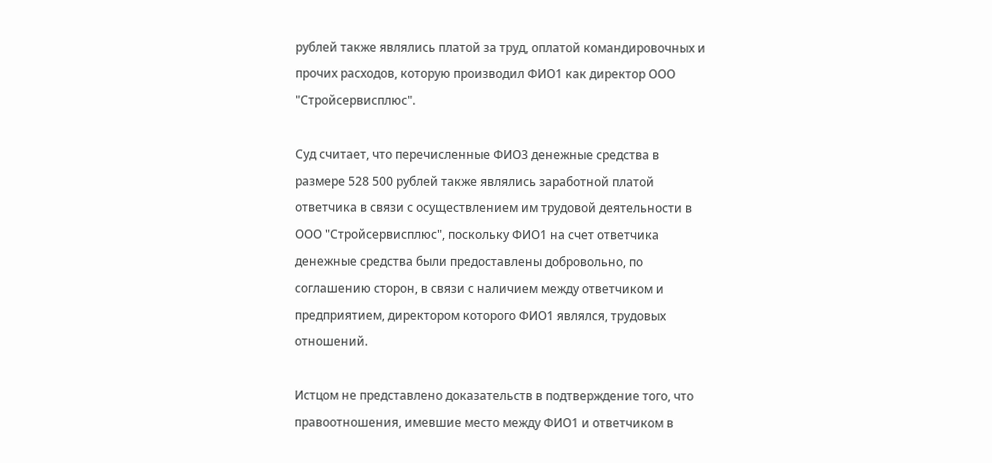рублей также являлись платой за труд, оплатой командировочных и прочих расходов, которую производил ФИО1 как директор ООО "Стройсервисплюс".

Суд считает, что перечисленные ФИО3 денежные средства в размере 528 500 рублей также являлись заработной платой ответчика в связи с осуществлением им трудовой деятельности в ООО "Стройсервисплюс", поскольку ФИО1 на счет ответчика денежные средства были предоставлены добровольно, по соглашению сторон, в связи с наличием между ответчиком и предприятием, директором которого ФИО1 являлся, трудовых отношений.

Истцом не представлено доказательств в подтверждение того, что правоотношения, имевшие место между ФИО1 и ответчиком в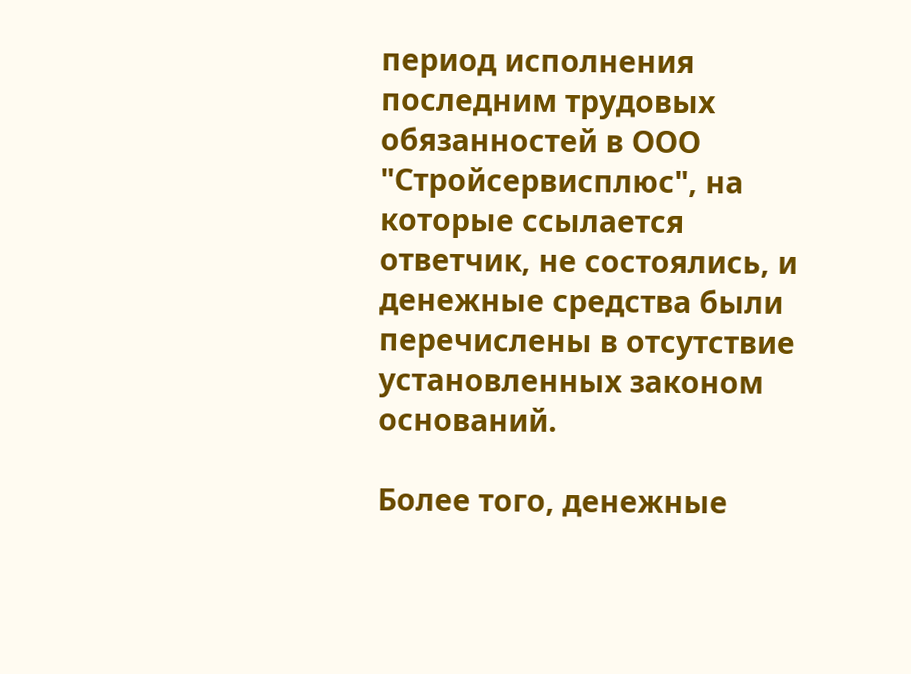период исполнения последним трудовых обязанностей в ООО "Стройсервисплюс", на которые ссылается ответчик, не состоялись, и денежные средства были перечислены в отсутствие установленных законом оснований.

Более того, денежные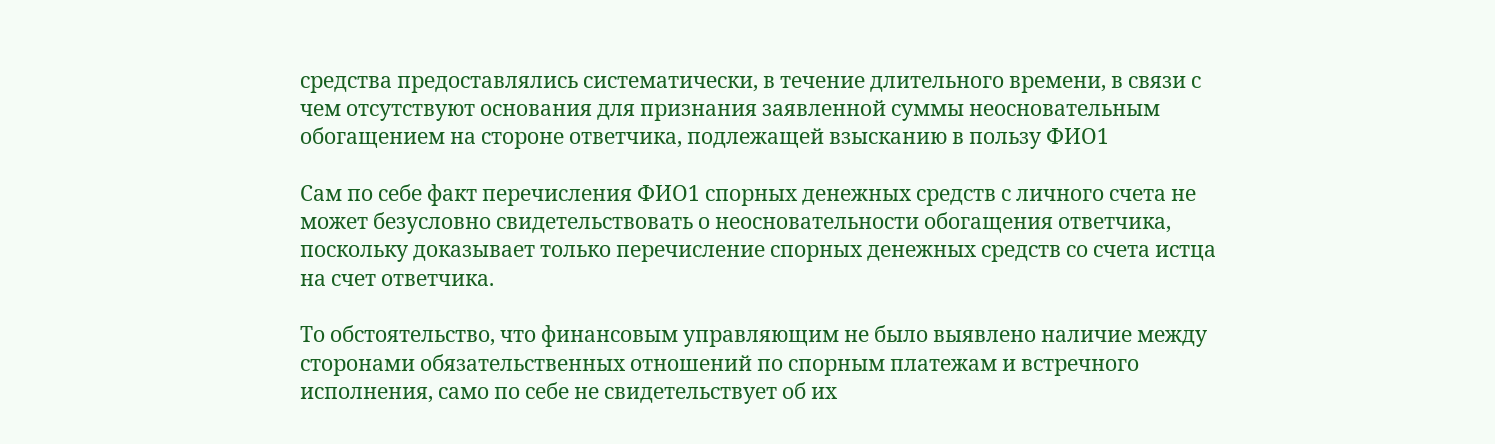средства предоставлялись систематически, в течение длительного времени, в связи с чем отсутствуют основания для признания заявленной суммы неосновательным обогащением на стороне ответчика, подлежащей взысканию в пользу ФИО1

Сам по себе факт перечисления ФИО1 спорных денежных средств с личного счета не может безусловно свидетельствовать о неосновательности обогащения ответчика, поскольку доказывает только перечисление спорных денежных средств со счета истца на счет ответчика.

То обстоятельство, что финансовым управляющим не было выявлено наличие между сторонами обязательственных отношений по спорным платежам и встречного исполнения, само по себе не свидетельствует об их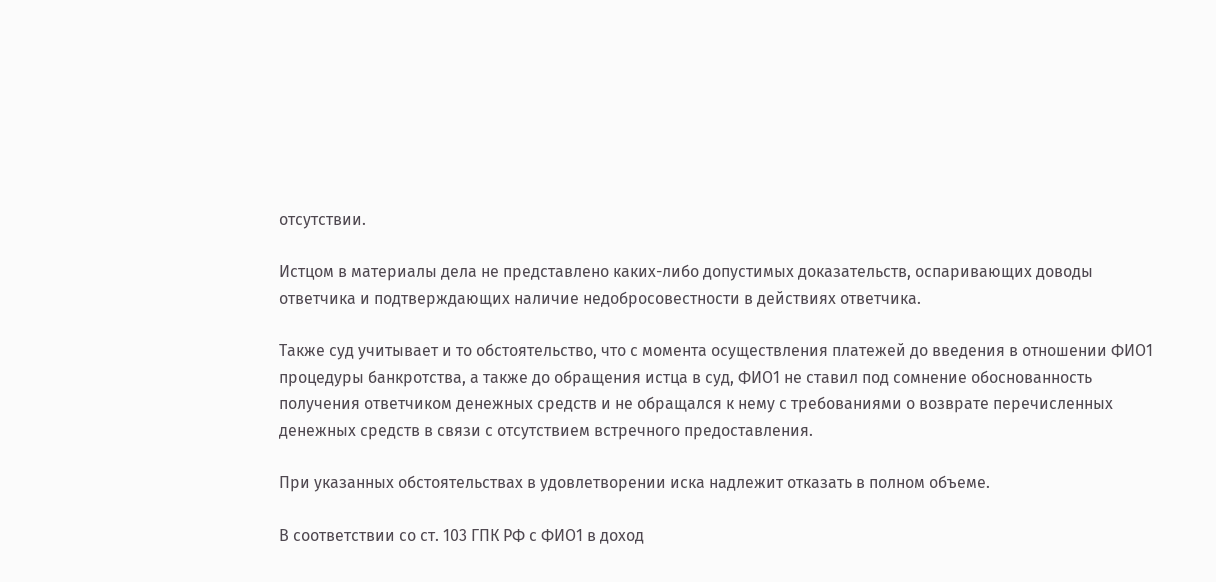отсутствии.

Истцом в материалы дела не представлено каких-либо допустимых доказательств, оспаривающих доводы ответчика и подтверждающих наличие недобросовестности в действиях ответчика.

Также суд учитывает и то обстоятельство, что с момента осуществления платежей до введения в отношении ФИО1 процедуры банкротства, а также до обращения истца в суд, ФИО1 не ставил под сомнение обоснованность получения ответчиком денежных средств и не обращался к нему с требованиями о возврате перечисленных денежных средств в связи с отсутствием встречного предоставления.

При указанных обстоятельствах в удовлетворении иска надлежит отказать в полном объеме.

В соответствии со ст. 103 ГПК РФ с ФИО1 в доход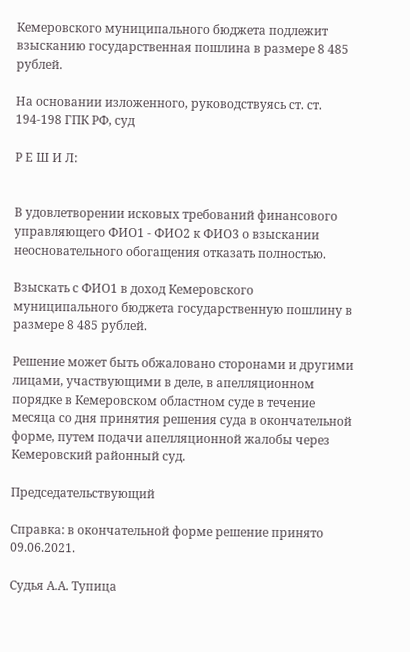Кемеровского муниципального бюджета подлежит взысканию государственная пошлина в размере 8 485 рублей.

На основании изложенного, руководствуясь ст. ст. 194-198 ГПК РФ, суд

Р Е Ш И Л:


В удовлетворении исковых требований финансового управляющего ФИО1 - ФИО2 к ФИО3 о взыскании неосновательного обогащения отказать полностью.

Взыскать с ФИО1 в доход Кемеровского муниципального бюджета государственную пошлину в размере 8 485 рублей.

Решение может быть обжаловано сторонами и другими лицами, участвующими в деле, в апелляционном порядке в Кемеровском областном суде в течение месяца со дня принятия решения суда в окончательной форме, путем подачи апелляционной жалобы через Кемеровский районный суд.

Председательствующий

Справка: в окончательной форме решение принято 09.06.2021.

Судья А.А. Тупица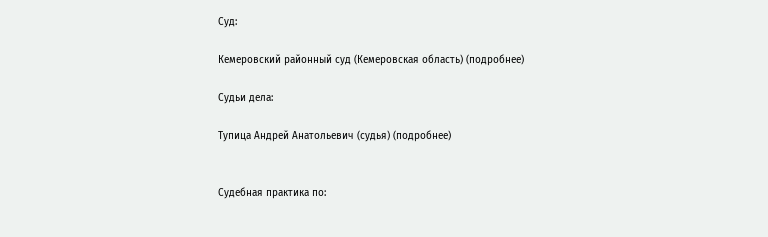Суд:

Кемеровский районный суд (Кемеровская область) (подробнее)

Судьи дела:

Тупица Андрей Анатольевич (судья) (подробнее)


Судебная практика по: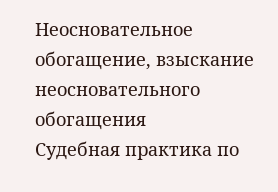Неосновательное обогащение, взыскание неосновательного обогащения
Судебная практика по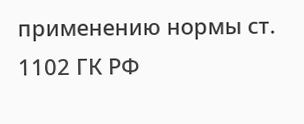применению нормы ст. 1102 ГК РФ